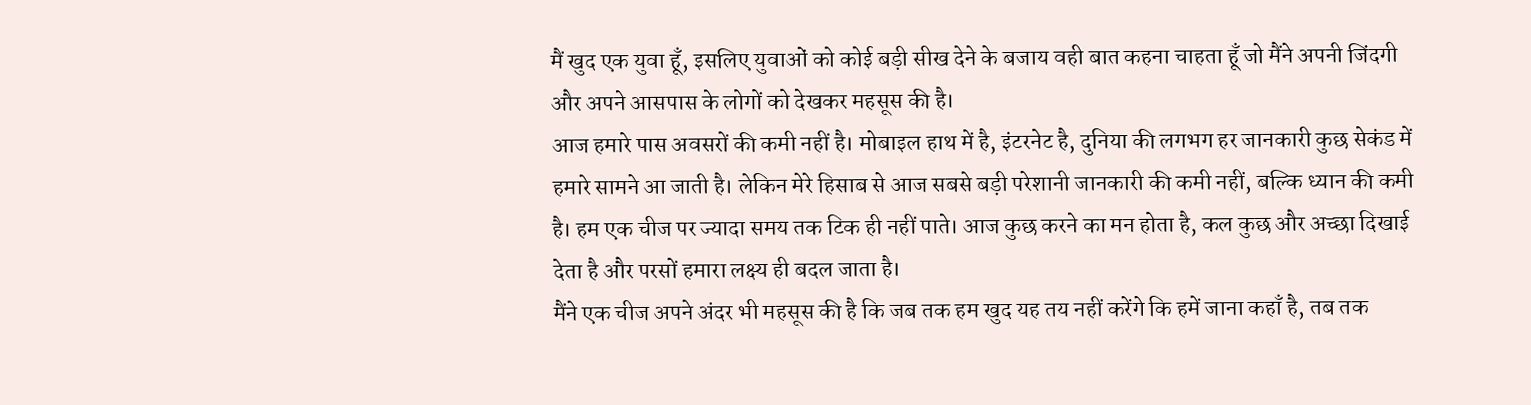मैं खुद एक युवा हूँ, इसलिए युवाओं को कोई बड़ी सीख देने के बजाय वही बात कहना चाहता हूँ जो मैंने अपनी जिंदगी और अपने आसपास के लोगों को देखकर महसूस की है।
आज हमारे पास अवसरों की कमी नहीं है। मोबाइल हाथ में है, इंटरनेट है, दुनिया की लगभग हर जानकारी कुछ सेकंड में हमारे सामने आ जाती है। लेकिन मेरे हिसाब से आज सबसे बड़ी परेशानी जानकारी की कमी नहीं, बल्कि ध्यान की कमी है। हम एक चीज पर ज्यादा समय तक टिक ही नहीं पाते। आज कुछ करने का मन होता है, कल कुछ और अच्छा दिखाई देता है और परसों हमारा लक्ष्य ही बदल जाता है।
मैंने एक चीज अपने अंदर भी महसूस की है कि जब तक हम खुद यह तय नहीं करेंगे कि हमें जाना कहाँ है, तब तक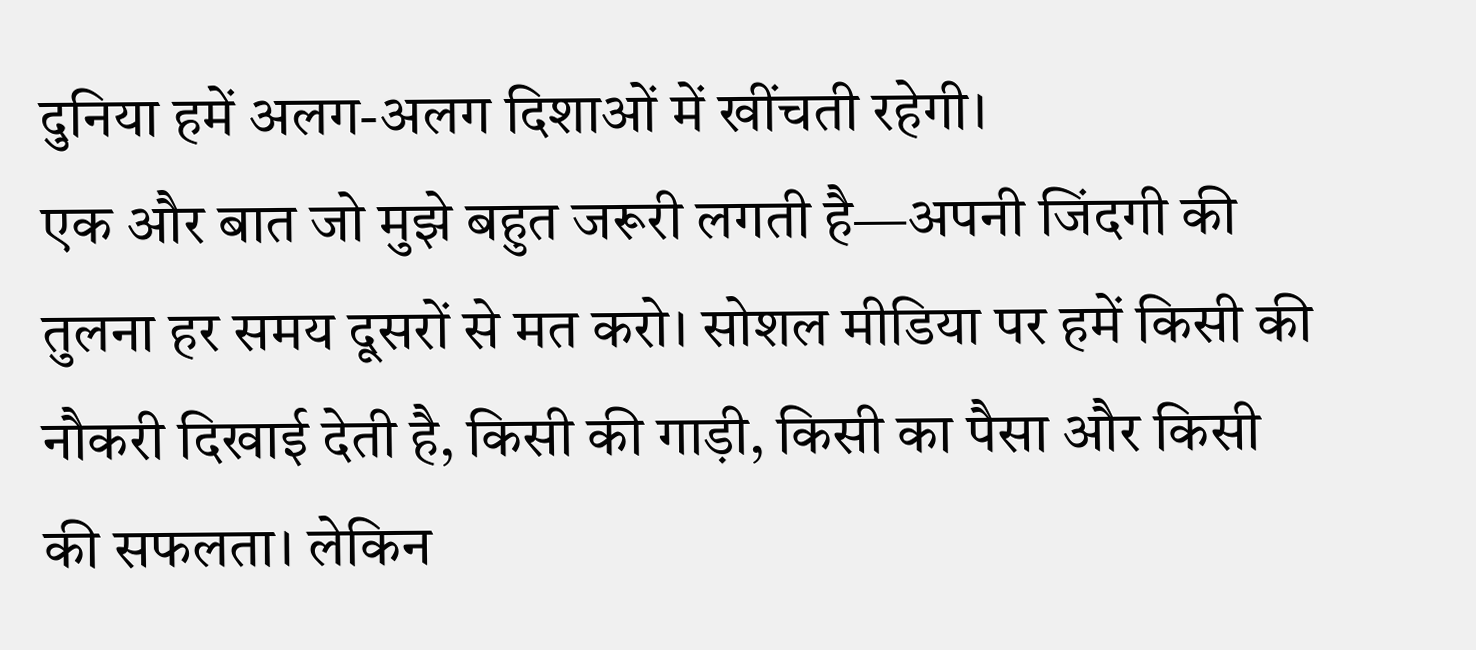दुनिया हमें अलग-अलग दिशाओं में खींचती रहेगी।
एक और बात जो मुझे बहुत जरूरी लगती है—अपनी जिंदगी की तुलना हर समय दूसरों से मत करो। सोशल मीडिया पर हमें किसी की नौकरी दिखाई देती है, किसी की गाड़ी, किसी का पैसा और किसी की सफलता। लेकिन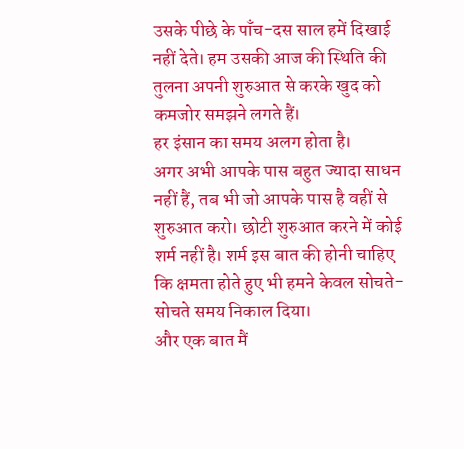उसके पीछे के पाँच-दस साल हमें दिखाई नहीं देते। हम उसकी आज की स्थिति की तुलना अपनी शुरुआत से करके खुद को कमजोर समझने लगते हैं।
हर इंसान का समय अलग होता है।
अगर अभी आपके पास बहुत ज्यादा साधन नहीं हैं, तब भी जो आपके पास है वहीं से शुरुआत करो। छोटी शुरुआत करने में कोई शर्म नहीं है। शर्म इस बात की होनी चाहिए कि क्षमता होते हुए भी हमने केवल सोचते-सोचते समय निकाल दिया।
और एक बात मैं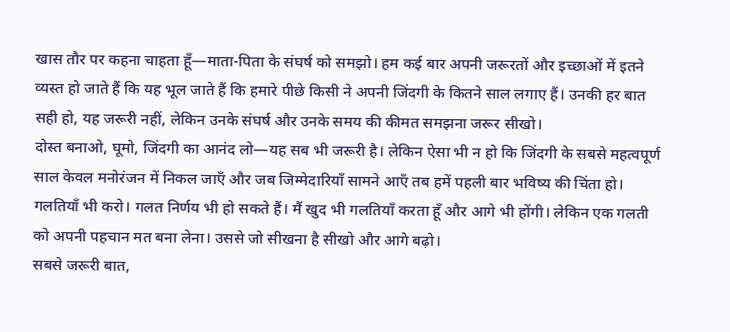खास तौर पर कहना चाहता हूँ—माता-पिता के संघर्ष को समझो। हम कई बार अपनी जरूरतों और इच्छाओं में इतने व्यस्त हो जाते हैं कि यह भूल जाते हैं कि हमारे पीछे किसी ने अपनी जिंदगी के कितने साल लगाए हैं। उनकी हर बात सही हो, यह जरूरी नहीं, लेकिन उनके संघर्ष और उनके समय की कीमत समझना जरूर सीखो।
दोस्त बनाओ, घूमो, जिंदगी का आनंद लो—यह सब भी जरूरी है। लेकिन ऐसा भी न हो कि जिंदगी के सबसे महत्वपूर्ण साल केवल मनोरंजन में निकल जाएँ और जब जिम्मेदारियाँ सामने आएँ तब हमें पहली बार भविष्य की चिंता हो।
गलतियाँ भी करो। गलत निर्णय भी हो सकते हैं। मैं खुद भी गलतियाँ करता हूँ और आगे भी होंगी। लेकिन एक गलती को अपनी पहचान मत बना लेना। उससे जो सीखना है सीखो और आगे बढ़ो।
सबसे जरूरी बात,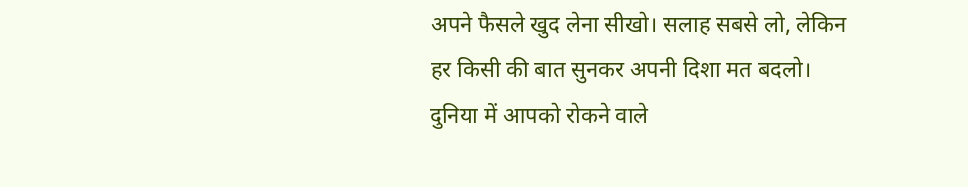अपने फैसले खुद लेना सीखो। सलाह सबसे लो, लेकिन हर किसी की बात सुनकर अपनी दिशा मत बदलो। दुनिया में आपको रोकने वाले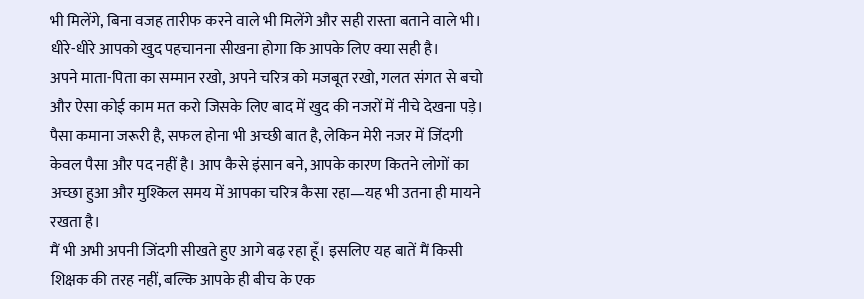भी मिलेंगे, बिना वजह तारीफ करने वाले भी मिलेंगे और सही रास्ता बताने वाले भी। धीरे-धीरे आपको खुद पहचानना सीखना होगा कि आपके लिए क्या सही है।
अपने माता-पिता का सम्मान रखो, अपने चरित्र को मजबूत रखो, गलत संगत से बचो और ऐसा कोई काम मत करो जिसके लिए बाद में खुद की नजरों में नीचे देखना पड़े।
पैसा कमाना जरूरी है, सफल होना भी अच्छी बात है, लेकिन मेरी नजर में जिंदगी केवल पैसा और पद नहीं है। आप कैसे इंसान बने, आपके कारण कितने लोगों का अच्छा हुआ और मुश्किल समय में आपका चरित्र कैसा रहा—यह भी उतना ही मायने रखता है।
मैं भी अभी अपनी जिंदगी सीखते हुए आगे बढ़ रहा हूँ। इसलिए यह बातें मैं किसी शिक्षक की तरह नहीं, बल्कि आपके ही बीच के एक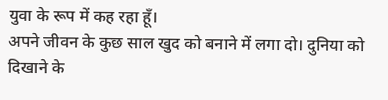युवा के रूप में कह रहा हूँ।
अपने जीवन के कुछ साल खुद को बनाने में लगा दो। दुनिया को दिखाने के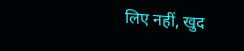लिए नहीं, खुद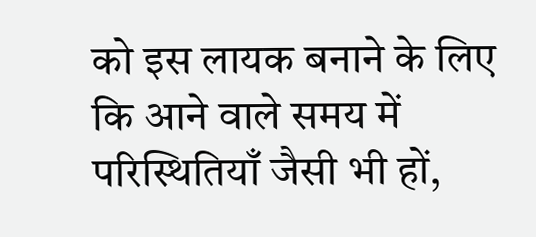को इस लायक बनाने के लिए कि आने वाले समय में परिस्थितियाँ जैसी भी हों,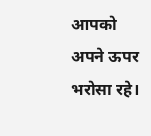आपको अपने ऊपर भरोसा रहे।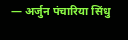— अर्जुन पंचारिया सिंधु